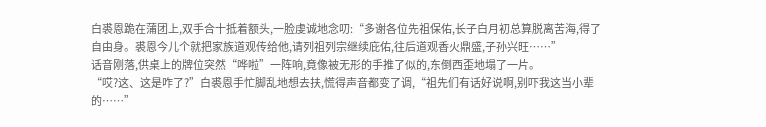白裘恩跪在蒲团上,双手合十抵着额头,一脸虔诚地念叨:“多谢各位先祖保佑,长子白月初总算脱离苦海,得了自由身。裘恩今儿个就把家族道观传给他,请列祖列宗继续庇佑,往后道观香火鼎盛,子孙兴旺……”
话音刚落,供桌上的牌位突然“哗啦”一阵响,竟像被无形的手推了似的,东倒西歪地塌了一片。
“哎?这、这是咋了?”白裘恩手忙脚乱地想去扶,慌得声音都变了调,“祖先们有话好说啊,别吓我这当小辈的……”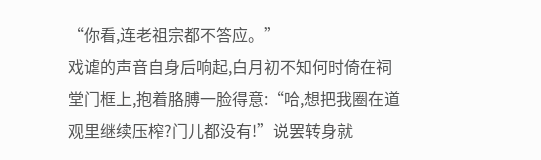“你看,连老祖宗都不答应。”
戏谑的声音自身后响起,白月初不知何时倚在祠堂门框上,抱着胳膊一脸得意:“哈,想把我圈在道观里继续压榨?门儿都没有!”说罢转身就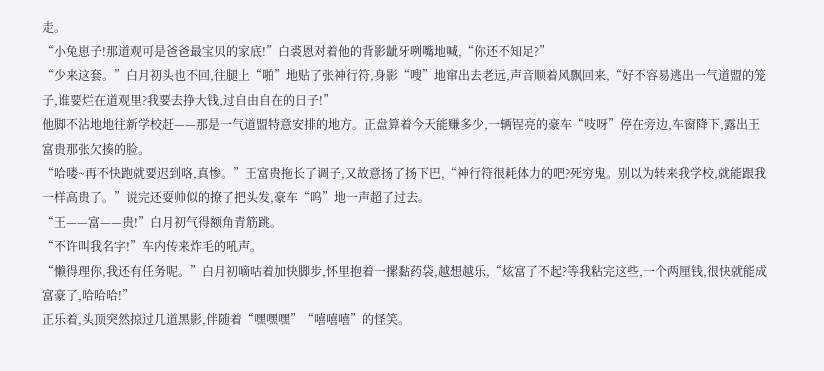走。
“小兔崽子!那道观可是爸爸最宝贝的家底!”白裘恩对着他的背影龇牙咧嘴地喊,“你还不知足?”
“少来这套。”白月初头也不回,往腿上“啪”地贴了张神行符,身影“嗖”地窜出去老远,声音顺着风飘回来,“好不容易逃出一气道盟的笼子,谁要烂在道观里?我要去挣大钱,过自由自在的日子!”
他脚不沾地地往新学校赶——那是一气道盟特意安排的地方。正盘算着今天能赚多少,一辆锃亮的豪车“吱呀”停在旁边,车窗降下,露出王富贵那张欠揍的脸。
“哈喽~再不快跑就要迟到咯,真惨。”王富贵拖长了调子,又故意扬了扬下巴,“神行符很耗体力的吧?死穷鬼。别以为转来我学校,就能跟我一样高贵了。”说完还耍帅似的撩了把头发,豪车“呜”地一声超了过去。
“王——富——贵!”白月初气得额角青筋跳。
“不许叫我名字!”车内传来炸毛的吼声。
“懒得理你,我还有任务呢。”白月初嘀咕着加快脚步,怀里抱着一摞黏药袋,越想越乐,“炫富了不起?等我粘完这些,一个两厘钱,很快就能成富豪了,哈哈哈!”
正乐着,头顶突然掠过几道黑影,伴随着“嘿嘿嘿”“嘻嘻嘻”的怪笑。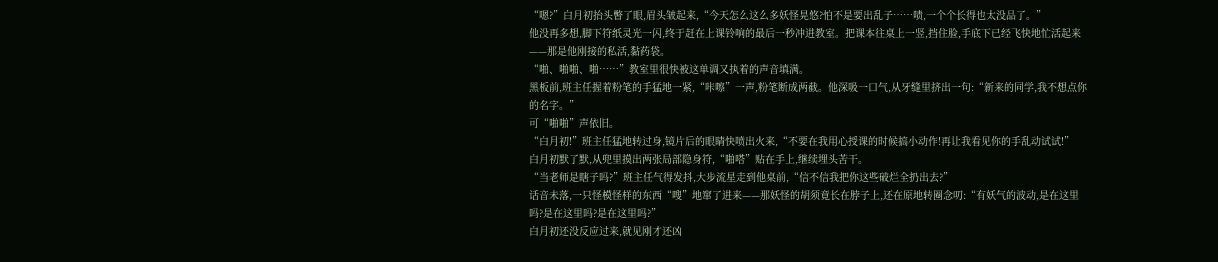“嗯?”白月初抬头瞥了眼,眉头皱起来,“今天怎么这么多妖怪晃悠?怕不是要出乱子……啧,一个个长得也太没品了。”
他没再多想,脚下符纸灵光一闪,终于赶在上课铃响的最后一秒冲进教室。把课本往桌上一竖,挡住脸,手底下已经飞快地忙活起来——那是他刚接的私活,黏药袋。
“啪、啪啪、啪……”教室里很快被这单调又执着的声音填满。
黑板前,班主任握着粉笔的手猛地一紧,“咔嚓”一声,粉笔断成两截。他深吸一口气,从牙缝里挤出一句:“新来的同学,我不想点你的名字。”
可“啪啪”声依旧。
“白月初!”班主任猛地转过身,镜片后的眼睛快喷出火来,“不要在我用心授课的时候搞小动作!再让我看见你的手乱动试试!”
白月初默了默,从兜里摸出两张局部隐身符,“啪嗒”贴在手上,继续埋头苦干。
“当老师是瞎子吗?”班主任气得发抖,大步流星走到他桌前,“信不信我把你这些破烂全扔出去?”
话音未落,一只怪模怪样的东西“嗖”地窜了进来——那妖怪的胡须竟长在脖子上,还在原地转圈念叨:“有妖气的波动,是在这里吗?是在这里吗?是在这里吗?”
白月初还没反应过来,就见刚才还凶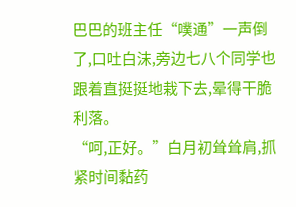巴巴的班主任“噗通”一声倒了,口吐白沫,旁边七八个同学也跟着直挺挺地栽下去,晕得干脆利落。
“呵,正好。”白月初耸耸肩,抓紧时间黏药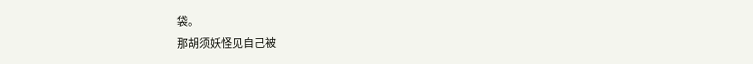袋。
那胡须妖怪见自己被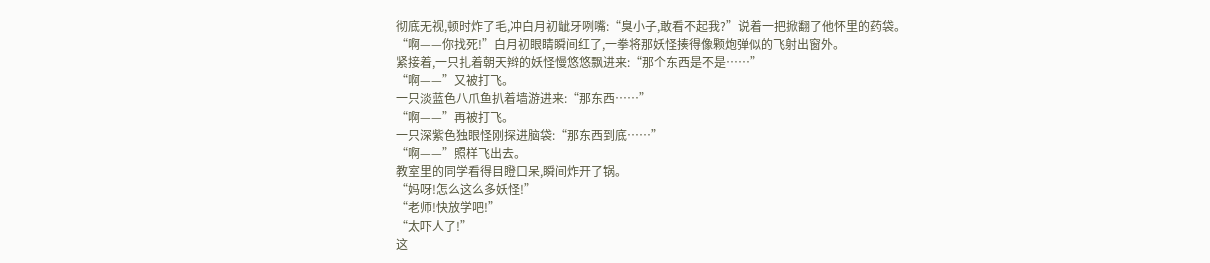彻底无视,顿时炸了毛,冲白月初龇牙咧嘴:“臭小子,敢看不起我?”说着一把掀翻了他怀里的药袋。
“啊——你找死!”白月初眼睛瞬间红了,一拳将那妖怪揍得像颗炮弹似的飞射出窗外。
紧接着,一只扎着朝天辫的妖怪慢悠悠飘进来:“那个东西是不是……”
“啊——”又被打飞。
一只淡蓝色八爪鱼扒着墙游进来:“那东西……”
“啊——”再被打飞。
一只深紫色独眼怪刚探进脑袋:“那东西到底……”
“啊——”照样飞出去。
教室里的同学看得目瞪口呆,瞬间炸开了锅。
“妈呀!怎么这么多妖怪!”
“老师!快放学吧!”
“太吓人了!”
这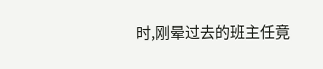时,刚晕过去的班主任竟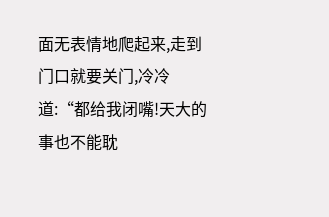面无表情地爬起来,走到门口就要关门,冷冷道:“都给我闭嘴!天大的事也不能耽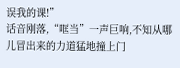误我的课!”
话音刚落,“哐当”一声巨响,不知从哪儿冒出来的力道猛地撞上门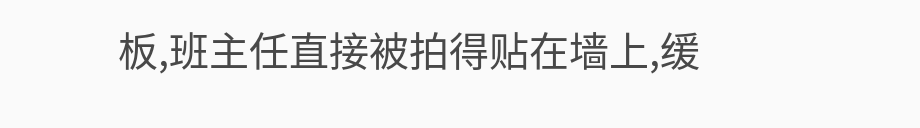板,班主任直接被拍得贴在墙上,缓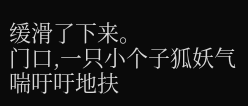缓滑了下来。
门口,一只小个子狐妖气喘吁吁地扶